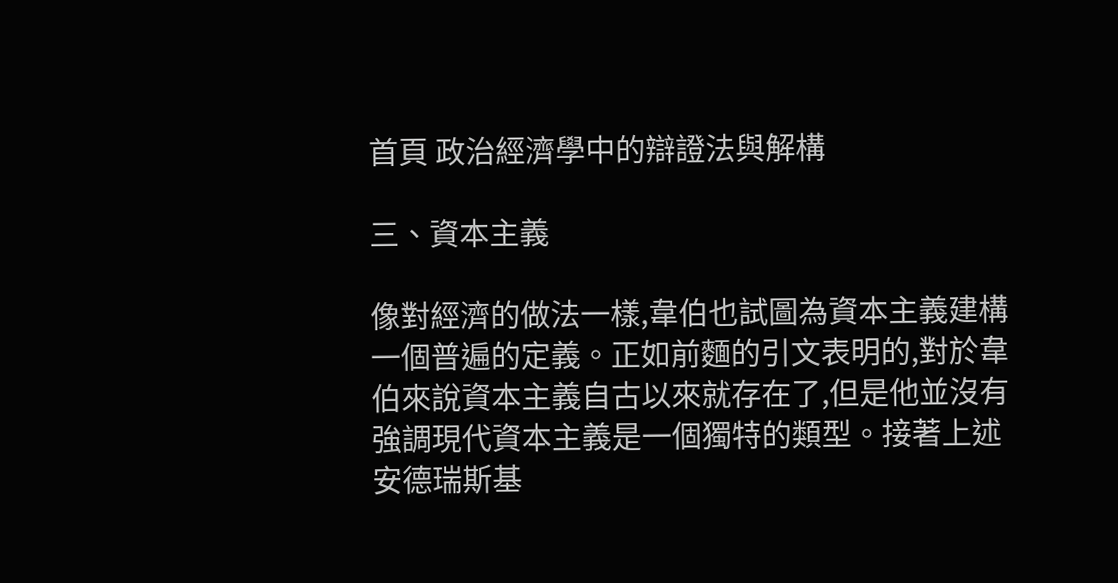首頁 政治經濟學中的辯證法與解構

三、資本主義

像對經濟的做法一樣,韋伯也試圖為資本主義建構一個普遍的定義。正如前麵的引文表明的,對於韋伯來說資本主義自古以來就存在了,但是他並沒有強調現代資本主義是一個獨特的類型。接著上述安德瑞斯基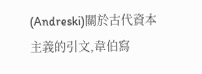(Andreski)關於古代資本主義的引文,韋伯寫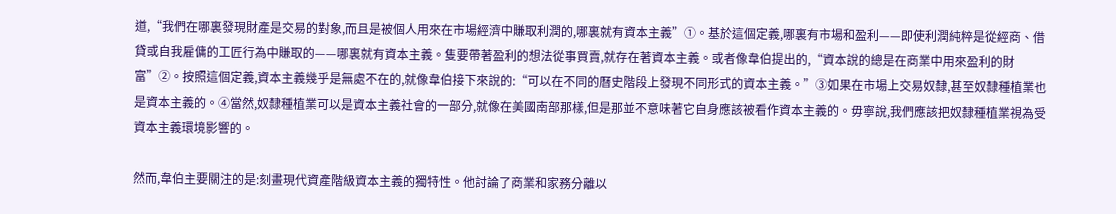道,“我們在哪裏發現財產是交易的對象,而且是被個人用來在市場經濟中賺取利潤的,哪裏就有資本主義”①。基於這個定義,哪裏有市場和盈利——即使利潤純粹是從經商、借貸或自我雇傭的工匠行為中賺取的——哪裏就有資本主義。隻要帶著盈利的想法從事買賣,就存在著資本主義。或者像韋伯提出的,“資本說的總是在商業中用來盈利的財富”②。按照這個定義,資本主義幾乎是無處不在的,就像韋伯接下來說的:“可以在不同的曆史階段上發現不同形式的資本主義。”③如果在市場上交易奴隸,甚至奴隸種植業也是資本主義的。④當然,奴隸種植業可以是資本主義社會的一部分,就像在美國南部那樣,但是那並不意味著它自身應該被看作資本主義的。毋寧說,我們應該把奴隸種植業視為受資本主義環境影響的。

然而,韋伯主要關注的是:刻畫現代資產階級資本主義的獨特性。他討論了商業和家務分離以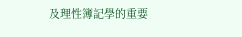及理性簿記學的重要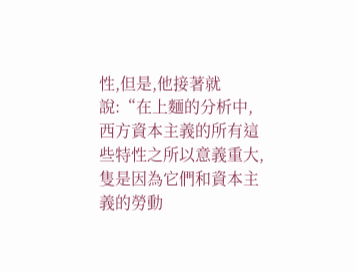性,但是,他接著就說:“在上麵的分析中,西方資本主義的所有這些特性之所以意義重大,隻是因為它們和資本主義的勞動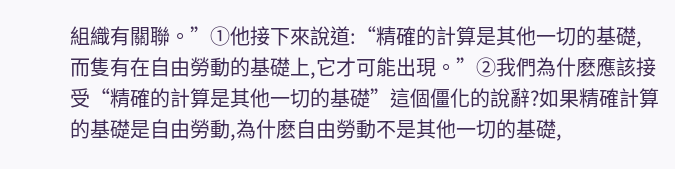組織有關聯。”①他接下來說道:“精確的計算是其他一切的基礎,而隻有在自由勞動的基礎上,它才可能出現。”②我們為什麽應該接受“精確的計算是其他一切的基礎”這個僵化的說辭?如果精確計算的基礎是自由勞動,為什麽自由勞動不是其他一切的基礎,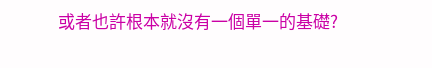或者也許根本就沒有一個單一的基礎?